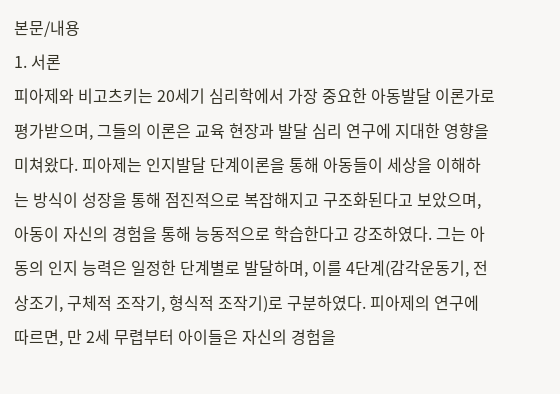본문/내용
1. 서론
피아제와 비고츠키는 20세기 심리학에서 가장 중요한 아동발달 이론가로 평가받으며, 그들의 이론은 교육 현장과 발달 심리 연구에 지대한 영향을 미쳐왔다. 피아제는 인지발달 단계이론을 통해 아동들이 세상을 이해하는 방식이 성장을 통해 점진적으로 복잡해지고 구조화된다고 보았으며, 아동이 자신의 경험을 통해 능동적으로 학습한다고 강조하였다. 그는 아동의 인지 능력은 일정한 단계별로 발달하며, 이를 4단계(감각운동기, 전상조기, 구체적 조작기, 형식적 조작기)로 구분하였다. 피아제의 연구에 따르면, 만 2세 무렵부터 아이들은 자신의 경험을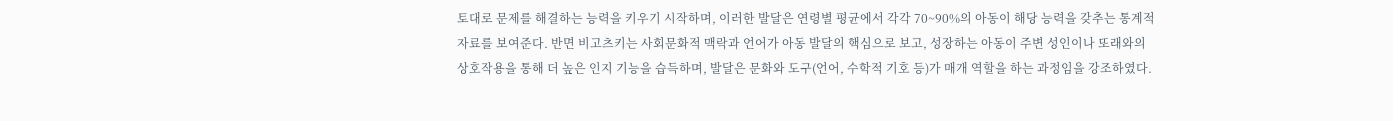토대로 문제를 해결하는 능력을 키우기 시작하며, 이러한 발달은 연령별 평균에서 각각 70~90%의 아동이 해당 능력을 갖추는 통계적 자료를 보여준다. 반면 비고츠키는 사회문화적 맥락과 언어가 아동 발달의 핵심으로 보고, 성장하는 아동이 주변 성인이나 또래와의 상호작용을 통해 더 높은 인지 기능을 습득하며, 발달은 문화와 도구(언어, 수학적 기호 등)가 매개 역할을 하는 과정임을 강조하였다.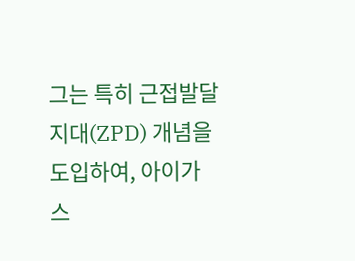그는 특히 근접발달지대(ZPD) 개념을 도입하여, 아이가 스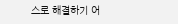스로 해결하기 어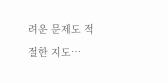려운 문제도 적절한 지도…